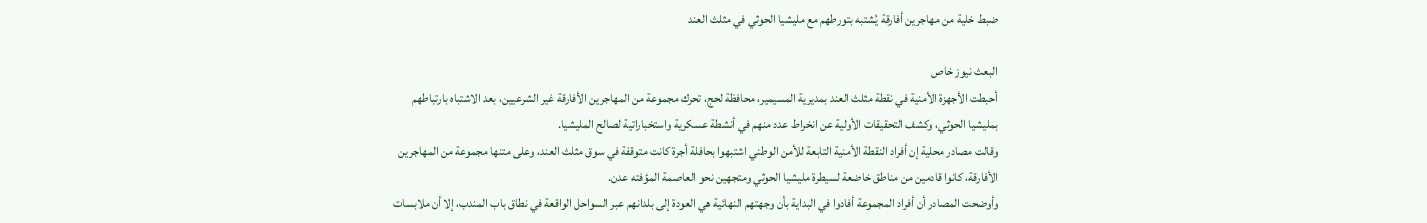ضبط خلية من مهاجرين أفارقة يُشتبه بتورطهم مع مليشيا الحوثي في مثلث العند

البعث نيوز خاص
أحبطت الأجهزة الأمنية في نقطة مثلث العند بمديرية المسيمير، محافظة لحج، تحرك مجموعة من المهاجرين الأفارقة غير الشرعيين، بعد الاشتباه بارتباطهم بمليشيا الحوثي، وكشف التحقيقات الأولية عن انخراط عدد منهم في أنشطة عسكرية واستخباراتية لصالح المليشيا.
وقالت مصادر محلية إن أفراد النقطة الأمنية التابعة للأمن الوطني اشتبهوا بحافلة أجرة كانت متوقفة في سوق مثلث العند، وعلى متنها مجموعة من المهاجرين الأفارقة، كانوا قادمين من مناطق خاضعة لسيطرة مليشيا الحوثي ومتجهين نحو العاصمة المؤفته عدن.
وأوضحت المصادر أن أفراد المجموعة أفادوا في البداية بأن وجهتهم النهائية هي العودة إلى بلدانهم عبر السواحل الواقعة في نطاق باب المندب، إلا أن ملابسات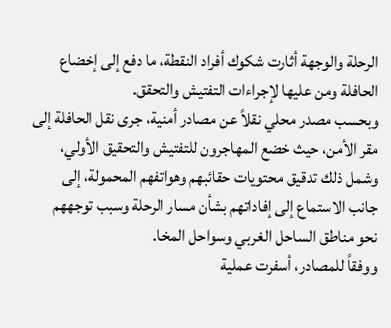الرحلة والوجهة أثارت شكوك أفراد النقطة، ما دفع إلى إخضاع الحافلة ومن عليها لإجراءات التفتيش والتحقق.
وبحسب مصدر محلي نقلاً عن مصادر أمنية، جرى نقل الحافلة إلى مقر الأمن، حيث خضع المهاجرون للتفتيش والتحقيق الأولي، وشمل ذلك تدقيق محتويات حقائبهم وهواتفهم المحمولة، إلى جانب الاستماع إلى إفاداتهم بشأن مسار الرحلة وسبب توجههم نحو مناطق الساحل الغربي وسواحل المخا.
ووفقاً للمصادر، أسفرت عملية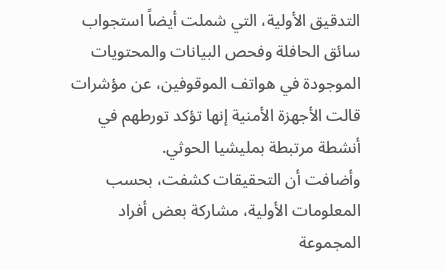التدقيق الأولية، التي شملت أيضاً استجواب سائق الحافلة وفحص البيانات والمحتويات الموجودة في هواتف الموقوفين، عن مؤشرات قالت الأجهزة الأمنية إنها تؤكد تورطهم في أنشطة مرتبطة بمليشيا الحوثي.
وأضافت أن التحقيقات كشفت، بحسب المعلومات الأولية، مشاركة بعض أفراد المجموعة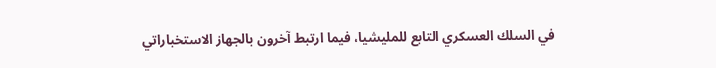في السلك العسكري التابع للمليشيا، فيما ارتبط آخرون بالجهاز الاستخباراتي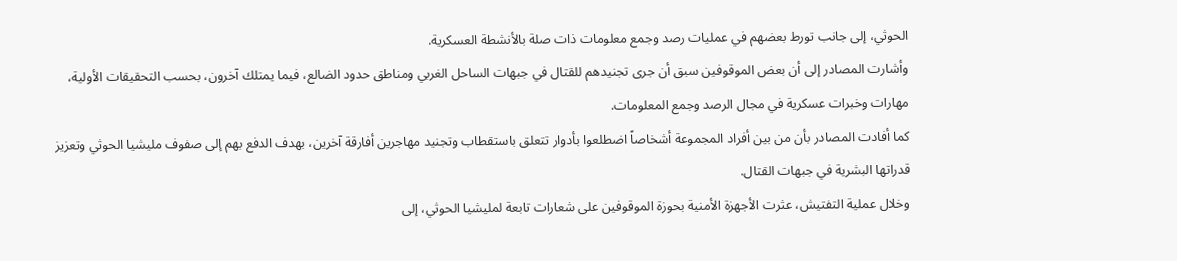الحوثي، إلى جانب تورط بعضهم في عمليات رصد وجمع معلومات ذات صلة بالأنشطة العسكرية.
وأشارت المصادر إلى أن بعض الموقوفين سبق أن جرى تجنيدهم للقتال في جبهات الساحل الغربي ومناطق حدود الضالع، فيما يمتلك آخرون، بحسب التحقيقات الأولية، مهارات وخبرات عسكرية في مجال الرصد وجمع المعلومات.
كما أفادت المصادر بأن من بين أفراد المجموعة أشخاصاً اضطلعوا بأدوار تتعلق باستقطاب وتجنيد مهاجرين أفارقة آخرين، بهدف الدفع بهم إلى صفوف مليشيا الحوثي وتعزيز قدراتها البشرية في جبهات القتال.
وخلال عملية التفتيش، عثرت الأجهزة الأمنية بحوزة الموقوفين على شعارات تابعة لمليشيا الحوثي، إلى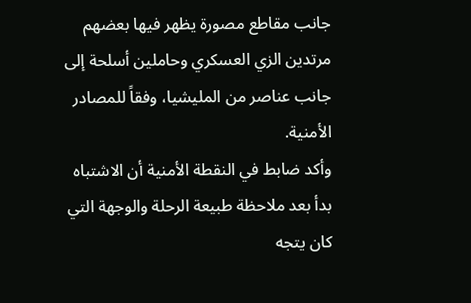جانب مقاطع مصورة يظهر فيها بعضهم مرتدين الزي العسكري وحاملين أسلحة إلى جانب عناصر من المليشيا، وفقاً للمصادر الأمنية.
وأكد ضابط في النقطة الأمنية أن الاشتباه بدأ بعد ملاحظة طبيعة الرحلة والوجهة التي كان يتجه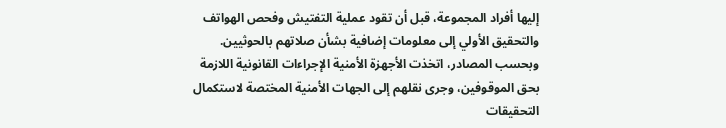إليها أفراد المجموعة، قبل أن تقود عملية التفتيش وفحص الهواتف والتحقيق الأولي إلى معلومات إضافية بشأن صلاتهم بالحوثيين.
وبحسب المصادر، اتخذت الأجهزة الأمنية الإجراءات القانونية اللازمة بحق الموقوفين، وجرى نقلهم إلى الجهات الأمنية المختصة لاستكمال التحقيقات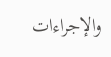والإجراءات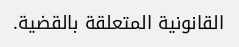القانونية المتعلقة بالقضية.